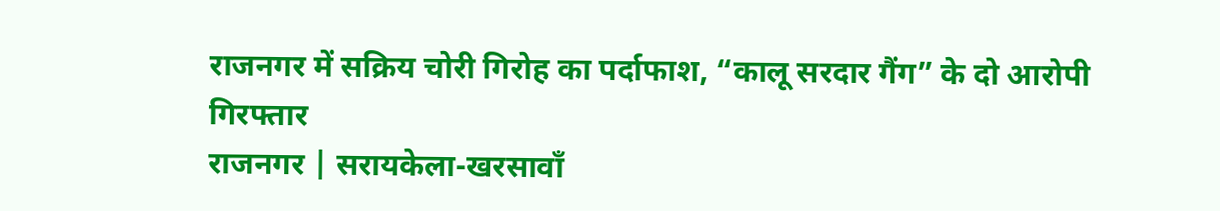राजनगर में सक्रिय चोरी गिरोह का पर्दाफाश, “कालू सरदार गैंग” के दो आरोपी गिरफ्तार
राजनगर | सरायकेला-खरसावाँ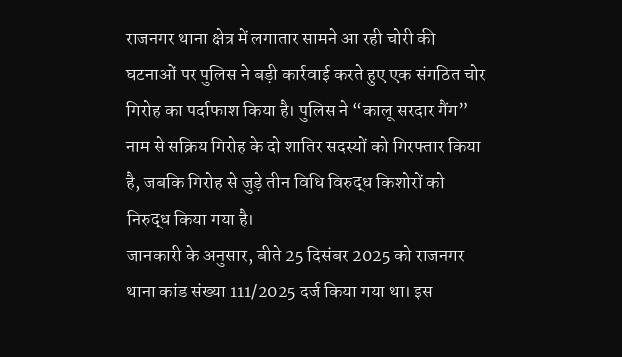राजनगर थाना क्षेत्र में लगातार सामने आ रही चोरी की घटनाओं पर पुलिस ने बड़ी कार्रवाई करते हुए एक संगठित चोर गिरोह का पर्दाफाश किया है। पुलिस ने “कालू सरदार गैंग” नाम से सक्रिय गिरोह के दो शातिर सदस्यों को गिरफ्तार किया है, जबकि गिरोह से जुड़े तीन विधि विरुद्ध किशोरों को निरुद्ध किया गया है।
जानकारी के अनुसार, बीते 25 दिसंबर 2025 को राजनगर थाना कांड संख्या 111/2025 दर्ज किया गया था। इस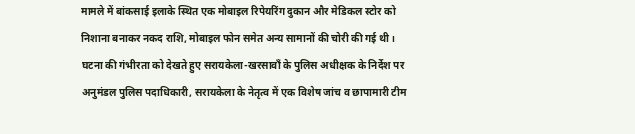मामले में बांकसाई इलाके स्थित एक मोबाइल रिपेयरिंग दुकान और मेडिकल स्टोर को निशाना बनाकर नकद राशि, मोबाइल फोन समेत अन्य सामानों की चोरी की गई थी।
घटना की गंभीरता को देखते हुए सरायकेला-खरसावाँ के पुलिस अधीक्षक के निर्देश पर अनुमंडल पुलिस पदाधिकारी, सरायकेला के नेतृत्व में एक विशेष जांच व छापामारी टीम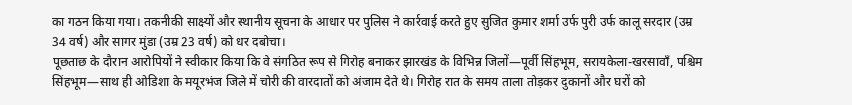का गठन किया गया। तकनीकी साक्ष्यों और स्थानीय सूचना के आधार पर पुलिस ने कार्रवाई करते हुए सुजित कुमार शर्मा उर्फ पुरी उर्फ कालू सरदार (उम्र 34 वर्ष) और सागर मुंडा (उम्र 23 वर्ष) को धर दबोचा।
पूछताछ के दौरान आरोपियों ने स्वीकार किया कि वे संगठित रूप से गिरोह बनाकर झारखंड के विभिन्न जिलों—पूर्वी सिंहभूम, सरायकेला-खरसावाँ, पश्चिम सिंहभूम—साथ ही ओडिशा के मयूरभंज जिले में चोरी की वारदातों को अंजाम देते थे। गिरोह रात के समय ताला तोड़कर दुकानों और घरों को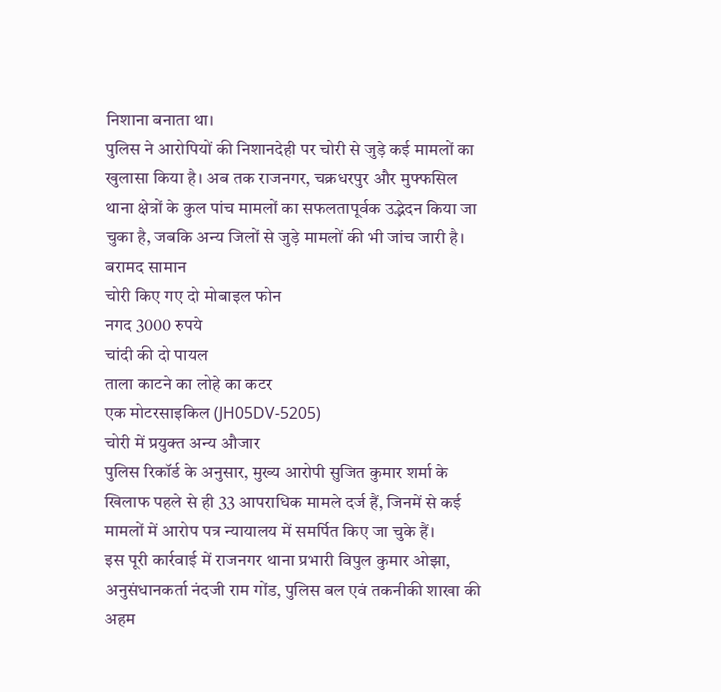निशाना बनाता था।
पुलिस ने आरोपियों की निशानदेही पर चोरी से जुड़े कई मामलों का खुलासा किया है। अब तक राजनगर, चक्रधरपुर और मुफ्फसिल थाना क्षेत्रों के कुल पांच मामलों का सफलतापूर्वक उद्भेदन किया जा चुका है, जबकि अन्य जिलों से जुड़े मामलों की भी जांच जारी है।
बरामद सामान
चोरी किए गए दो मोबाइल फोन
नगद 3000 रुपये
चांदी की दो पायल
ताला काटने का लोहे का कटर
एक मोटरसाइकिल (JH05DV-5205)
चोरी में प्रयुक्त अन्य औजार
पुलिस रिकॉर्ड के अनुसार, मुख्य आरोपी सुजित कुमार शर्मा के खिलाफ पहले से ही 33 आपराधिक मामले दर्ज हैं, जिनमें से कई मामलों में आरोप पत्र न्यायालय में समर्पित किए जा चुके हैं।
इस पूरी कार्रवाई में राजनगर थाना प्रभारी विपुल कुमार ओझा, अनुसंधानकर्ता नंदजी राम गोंड, पुलिस बल एवं तकनीकी शाखा की अहम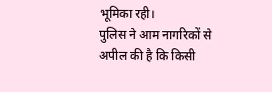भूमिका रही।
पुलिस ने आम नागरिकों से अपील की है कि किसी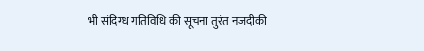भी संदिग्ध गतिविधि की सूचना तुरंत नजदीकी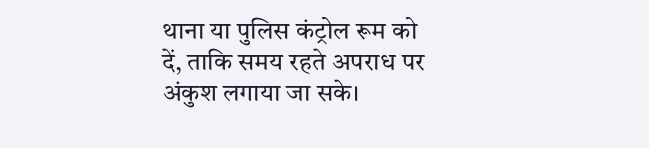थाना या पुलिस कंट्रोल रूम को दें, ताकि समय रहते अपराध पर अंकुश लगाया जा सके।